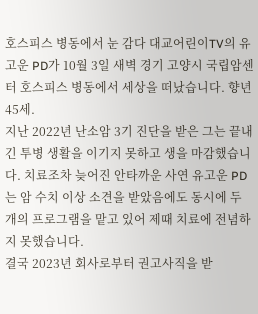호스피스 병동에서 눈 감다 대교어린이TV의 유고운 PD가 10월 3일 새벽 경기 고양시 국립암센터 호스피스 병동에서 세상을 떠났습니다. 향년 45세.
지난 2022년 난소암 3기 진단을 받은 그는 끝내 긴 투병 생활을 이기지 못하고 생을 마감했습니다. 치료조차 늦어진 안타까운 사연 유고운 PD는 암 수치 이상 소견을 받았음에도 동시에 두 개의 프로그램을 맡고 있어 제때 치료에 전념하지 못했습니다.
결국 2023년 회사로부터 권고사직을 받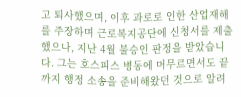고 퇴사했으며, 이후 과로로 인한 산업재해를 주장하며 근로복지공단에 신청서를 제출했으나, 지난 4월 불승인 판정을 받았습니다. 그는 호스피스 병동에 머무르면서도 끝까지 행정 소송을 준비해왔던 것으로 알려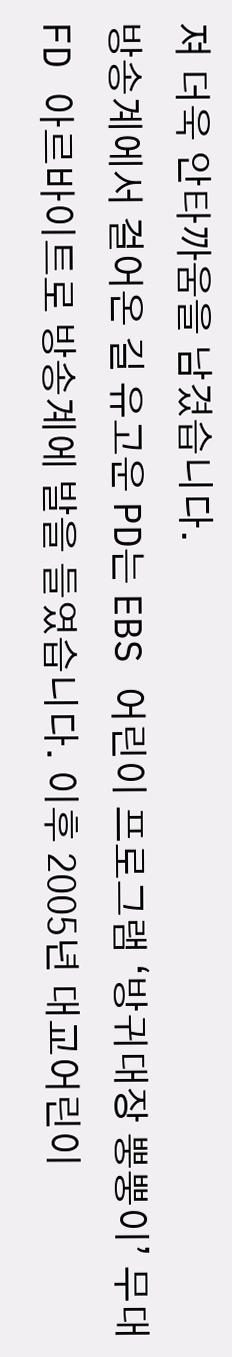져 더욱 안타까움을 남겼습니다.
방송계에서 걸어온 길 유고운 PD는 EBS 어린이 프로그램 ‘방귀대장 뿡뿡이’ 무대 FD 아르바이트로 방송계에 발을 들였습니다. 이후 2005년 대교어린이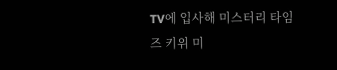TV에 입사해 미스터리 타임즈 키위 미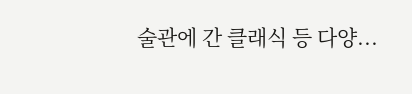술관에 간 클래식 등 다양...